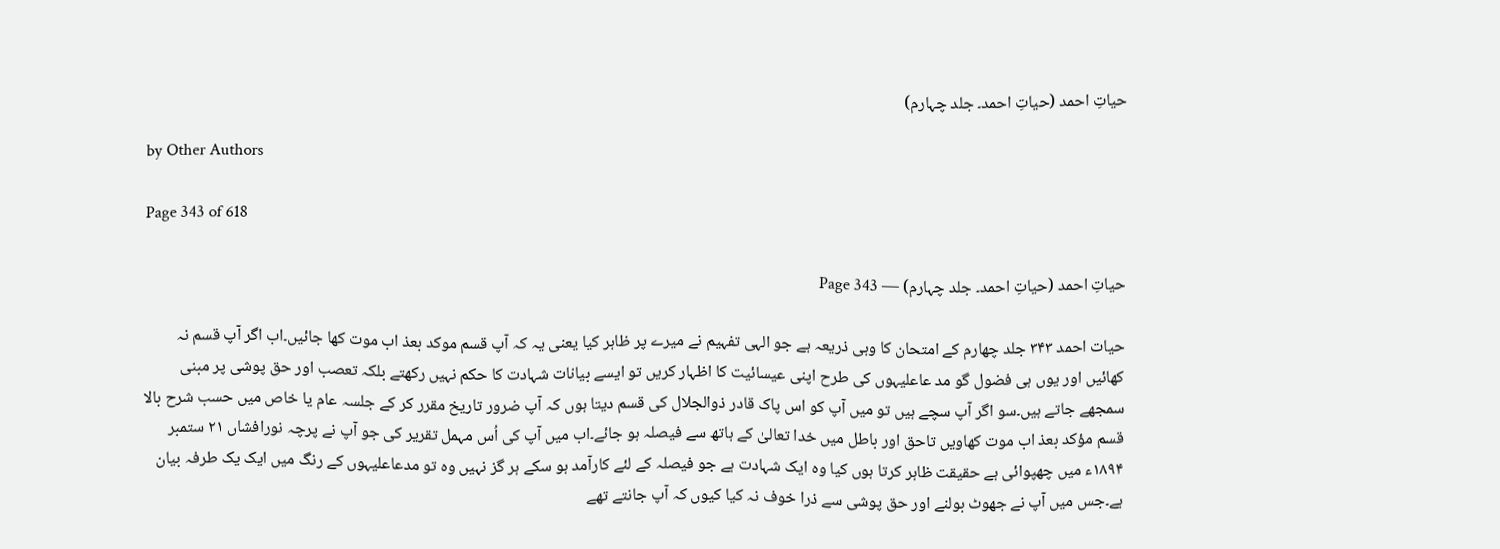حیاتِ احمد (حیاتِ احمد۔ جلد چہارم)

by Other Authors

Page 343 of 618

حیاتِ احمد (حیاتِ احمد۔ جلد چہارم) — Page 343

حیات احمد ۳۴۳ جلد چهارم کے امتحان کا وہی ذریعہ ہے جو الہی تفہیم نے میرے پر ظاہر کیا یعنی یہ کہ آپ قسم موکد بعذ اب موت کھا جائیں۔اب اگر آپ قسم نہ کھائیں اور یوں ہی فضول گو مد عاعلیہوں کی طرح اپنی عیسائیت کا اظہار کریں تو ایسے بیانات شہادت کا حکم نہیں رکھتے بلکہ تعصب اور حق پوشی پر مبنی سمجھے جاتے ہیں۔سو اگر آپ سچے ہیں تو میں آپ کو اس پاک قادر ذوالجلال کی قسم دیتا ہوں کہ آپ ضرور تاریخ مقرر کر کے جلسہ عام یا خاص میں حسب شرح بالا قسم مؤکد بعذ اب موت کھاویں تاحق اور باطل میں خدا تعالیٰ کے ہاتھ سے فیصلہ ہو جائے۔اب میں آپ کی اُس مہمل تقریر کی جو آپ نے پرچہ نورافشاں ۲۱ ستمبر ۱۸۹۴ء میں چھپوائی ہے حقیقت ظاہر کرتا ہوں کیا وہ ایک شہادت ہے جو فیصلہ کے لئے کارآمد ہو سکے ہر گز نہیں وہ تو مدعاعلیہوں کے رنگ میں ایک یک طرفہ بیان ہے۔جس میں آپ نے جھوٹ بولنے اور حق پوشی سے ذرا خوف نہ کیا کیوں کہ آپ جانتے تھے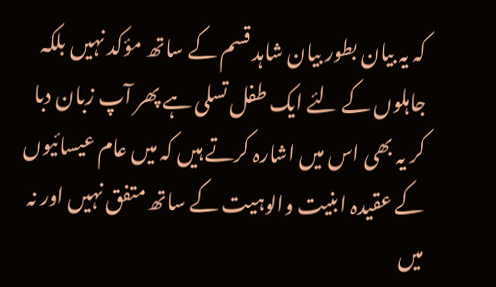کہ یہ بیان بطور بیان شاہد قسم کے ساتھ مؤکد نہیں بلکہ جاہلوں کے لئے ایک طفل تسلی ہے پھر آپ زبان دبا کر یہ بھی اس میں اشارہ کرتے ہیں کہ میں عام عیسائیوں کے عقیدہ ابنیت والوہیت کے ساتھ متفق نہیں اور نہ میں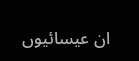ان عیسائیوں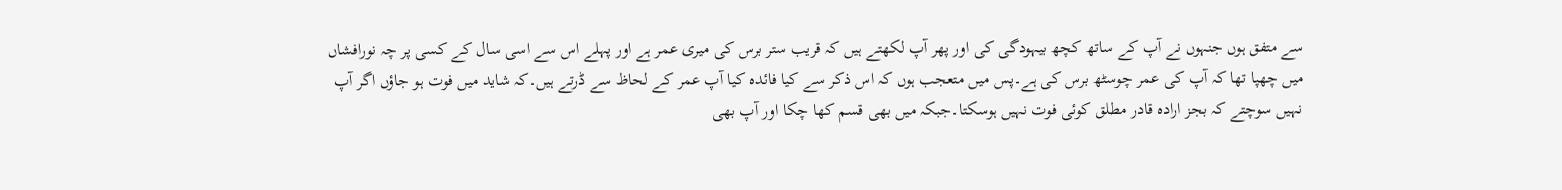سے متفق ہوں جنہوں نے آپ کے ساتھ کچھ بیہودگی کی اور پھر آپ لکھتے ہیں کہ قریب ستر برس کی میری عمر ہے اور پہلے اس سے اسی سال کے کسی پر چہ نورافشاں میں چھپا تھا کہ آپ کی عمر چوسٹھ برس کی ہے۔پس میں متعجب ہوں کہ اس ذکر سے کیا فائدہ کیا آپ عمر کے لحاظ سے ڈرتے ہیں۔کہ شاید میں فوت ہو جاؤں اگر آپ نہیں سوچتے کہ بجز اراده قادر مطلق کوئی فوت نہیں ہوسکتا۔جبکہ میں بھی قسم کھا چکا اور آپ بھی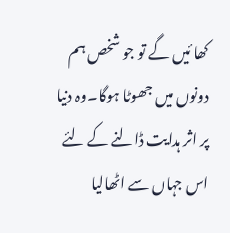کھا ئیں گے تو جو شخص ہم دونوں میں جھوٹا ہوگا۔وہ دنیا پر اثر ہدایت ڈالنے کے لئے اس جہاں سے اٹھالیا